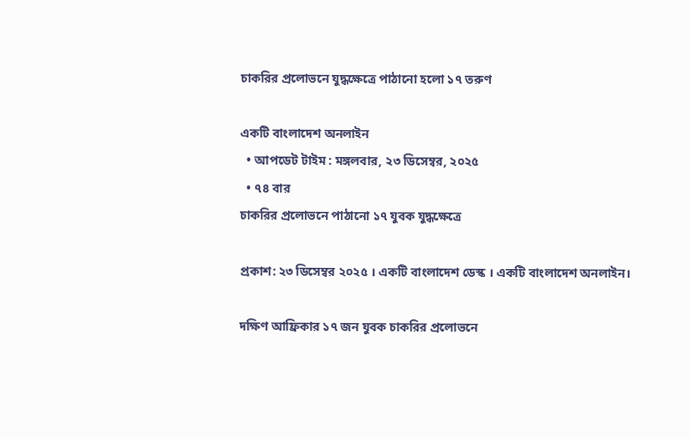চাকরির প্রলোভনে যুদ্ধক্ষেত্রে পাঠানো হলো ১৭ তরুণ

একটি বাংলাদেশ অনলাইন
  • আপডেট টাইম : মঙ্গলবার, ২৩ ডিসেম্বর, ২০২৫
  • ৭৪ বার
চাকরির প্রলোভনে পাঠানো ১৭ যুবক যুদ্ধক্ষেত্রে

প্রকাশ: ২৩ ডিসেম্বর ২০২৫ । একটি বাংলাদেশ ডেস্ক । একটি বাংলাদেশ অনলাইন।

দক্ষিণ আফ্রিকার ১৭ জন যুবক চাকরির প্রলোভনে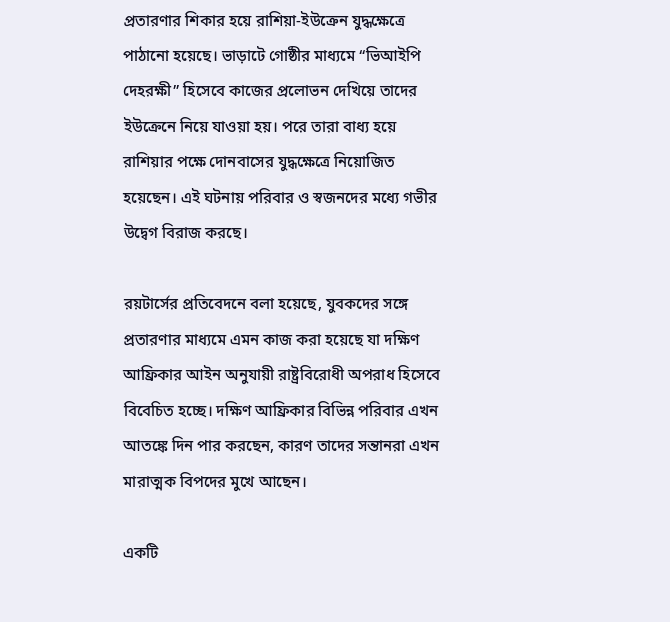প্রতারণার শিকার হয়ে রাশিয়া-ইউক্রেন যুদ্ধক্ষেত্রে পাঠানো হয়েছে। ভাড়াটে গোষ্ঠীর মাধ্যমে “ভিআইপি দেহরক্ষী” হিসেবে কাজের প্রলোভন দেখিয়ে তাদের ইউক্রেনে নিয়ে যাওয়া হয়। পরে তারা বাধ্য হয়ে রাশিয়ার পক্ষে দোনবাসের যুদ্ধক্ষেত্রে নিয়োজিত হয়েছেন। এই ঘটনায় পরিবার ও স্বজনদের মধ্যে গভীর উদ্বেগ বিরাজ করছে।

রয়টার্সের প্রতিবেদনে বলা হয়েছে, যুবকদের সঙ্গে প্রতারণার মাধ্যমে এমন কাজ করা হয়েছে যা দক্ষিণ আফ্রিকার আইন অনুযায়ী রাষ্ট্রবিরোধী অপরাধ হিসেবে বিবেচিত হচ্ছে। দক্ষিণ আফ্রিকার বিভিন্ন পরিবার এখন আতঙ্কে দিন পার করছেন, কারণ তাদের সন্তানরা এখন মারাত্মক বিপদের মুখে আছেন।

একটি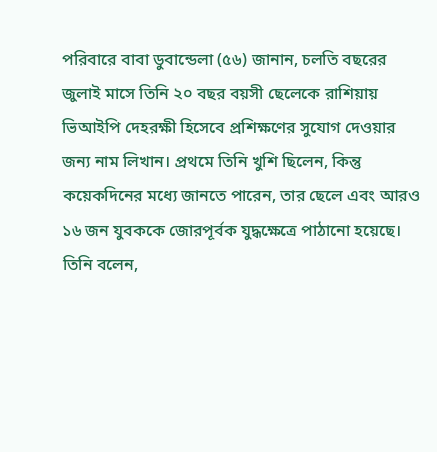পরিবারে বাবা ডুবান্ডেলা (৫৬) জানান, চলতি বছরের জুলাই মাসে তিনি ২০ বছর বয়সী ছেলেকে রাশিয়ায় ভিআইপি দেহরক্ষী হিসেবে প্রশিক্ষণের সুযোগ দেওয়ার জন্য নাম লিখান। প্রথমে তিনি খুশি ছিলেন, কিন্তু কয়েকদিনের মধ্যে জানতে পারেন, তার ছেলে এবং আরও ১৬ জন যুবককে জোরপূর্বক যুদ্ধক্ষেত্রে পাঠানো হয়েছে। তিনি বলেন,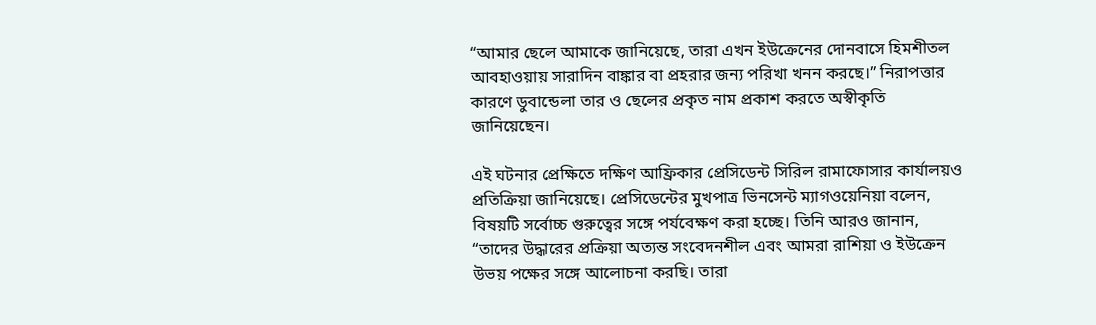“আমার ছেলে আমাকে জানিয়েছে, তারা এখন ইউক্রেনের দোনবাসে হিমশীতল আবহাওয়ায় সারাদিন বাঙ্কার বা প্রহরার জন্য পরিখা খনন করছে।” নিরাপত্তার কারণে ডুবান্ডেলা তার ও ছেলের প্রকৃত নাম প্রকাশ করতে অস্বীকৃতি জানিয়েছেন।

এই ঘটনার প্রেক্ষিতে দক্ষিণ আফ্রিকার প্রেসিডেন্ট সিরিল রামাফোসার কার্যালয়ও প্রতিক্রিয়া জানিয়েছে। প্রেসিডেন্টের মুখপাত্র ভিনসেন্ট ম্যাগওয়েনিয়া বলেন, বিষয়টি সর্বোচ্চ গুরুত্বের সঙ্গে পর্যবেক্ষণ করা হচ্ছে। তিনি আরও জানান, “তাদের উদ্ধারের প্রক্রিয়া অত্যন্ত সংবেদনশীল এবং আমরা রাশিয়া ও ইউক্রেন উভয় পক্ষের সঙ্গে আলোচনা করছি। তারা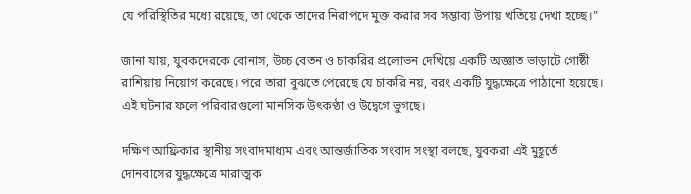যে পরিস্থিতির মধ্যে রয়েছে, তা থেকে তাদের নিরাপদে মুক্ত করার সব সম্ভাব্য উপায় খতিয়ে দেখা হচ্ছে।”

জানা যায়, যুবকদেরকে বোনাস, উচ্চ বেতন ও চাকরির প্রলোভন দেখিয়ে একটি অজ্ঞাত ভাড়াটে গোষ্ঠী রাশিয়ায় নিয়োগ করেছে। পরে তারা বুঝতে পেরেছে যে চাকরি নয়, বরং একটি যুদ্ধক্ষেত্রে পাঠানো হয়েছে। এই ঘটনার ফলে পরিবারগুলো মানসিক উৎকণ্ঠা ও উদ্বেগে ভুগছে।

দক্ষিণ আফ্রিকার স্থানীয় সংবাদমাধ্যম এবং আন্তর্জাতিক সংবাদ সংস্থা বলছে, যুবকরা এই মুহূর্তে দোনবাসের যুদ্ধক্ষেত্রে মারাত্মক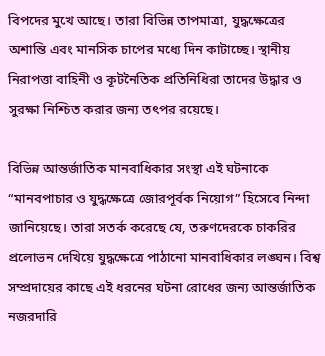বিপদের মুখে আছে। তারা বিভিন্ন তাপমাত্রা, যুদ্ধক্ষেত্রের অশান্তি এবং মানসিক চাপের মধ্যে দিন কাটাচ্ছে। স্থানীয় নিরাপত্তা বাহিনী ও কূটনৈতিক প্রতিনিধিরা তাদের উদ্ধার ও সুরক্ষা নিশ্চিত করার জন্য তৎপর রয়েছে।

বিভিন্ন আন্তর্জাতিক মানবাধিকার সংস্থা এই ঘটনাকে “মানবপাচার ও যুদ্ধক্ষেত্রে জোরপূর্বক নিয়োগ” হিসেবে নিন্দা জানিয়েছে। তারা সতর্ক করেছে যে, তরুণদেরকে চাকরির প্রলোভন দেখিয়ে যুদ্ধক্ষেত্রে পাঠানো মানবাধিকার লঙ্ঘন। বিশ্ব সম্প্রদায়ের কাছে এই ধরনের ঘটনা রোধের জন্য আন্তর্জাতিক নজরদারি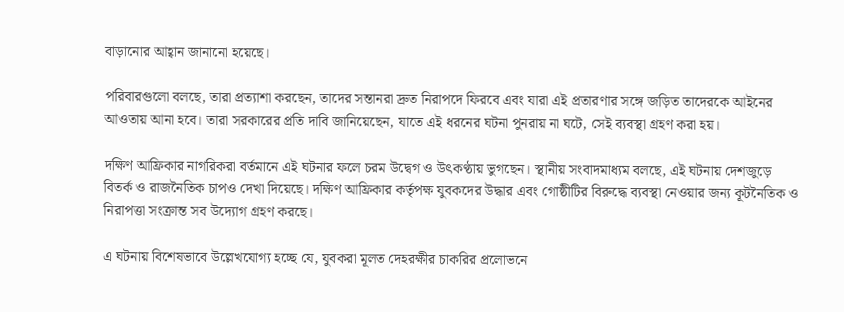বাড়ানোর আহ্বান জানানো হয়েছে।

পরিবারগুলো বলছে, তারা প্রত্যাশা করছেন, তাদের সন্তানরা দ্রুত নিরাপদে ফিরবে এবং যারা এই প্রতারণার সঙ্গে জড়িত তাদেরকে আইনের আওতায় আনা হবে। তারা সরকারের প্রতি দাবি জানিয়েছেন, যাতে এই ধরনের ঘটনা পুনরায় না ঘটে, সেই ব্যবস্থা গ্রহণ করা হয়।

দক্ষিণ আফ্রিকার নাগরিকরা বর্তমানে এই ঘটনার ফলে চরম উদ্বেগ ও উৎকণ্ঠায় ভুগছেন। স্থানীয় সংবাদমাধ্যম বলছে, এই ঘটনায় দেশজুড়ে বিতর্ক ও রাজনৈতিক চাপও দেখা দিয়েছে। দক্ষিণ আফ্রিকার কর্তৃপক্ষ যুবকদের উদ্ধার এবং গোষ্ঠীটির বিরুদ্ধে ব্যবস্থা নেওয়ার জন্য কূটনৈতিক ও নিরাপত্তা সংক্রান্ত সব উদ্যোগ গ্রহণ করছে।

এ ঘটনায় বিশেষভাবে উল্লেখযোগ্য হচ্ছে যে, যুবকরা মূলত দেহরক্ষীর চাকরির প্রলোভনে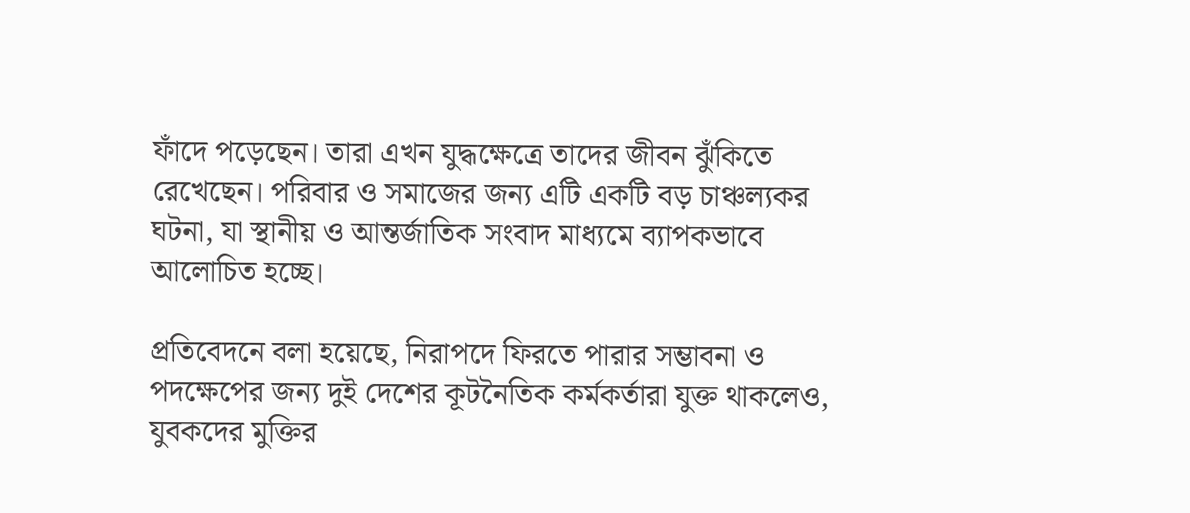ফাঁদে পড়েছেন। তারা এখন যুদ্ধক্ষেত্রে তাদের জীবন ঝুঁকিতে রেখেছেন। পরিবার ও সমাজের জন্য এটি একটি বড় চাঞ্চল্যকর ঘটনা, যা স্থানীয় ও আন্তর্জাতিক সংবাদ মাধ্যমে ব্যাপকভাবে আলোচিত হচ্ছে।

প্রতিবেদনে বলা হয়েছে, নিরাপদে ফিরতে পারার সম্ভাবনা ও পদক্ষেপের জন্য দুই দেশের কূটনৈতিক কর্মকর্তারা যুক্ত থাকলেও, যুবকদের মুক্তির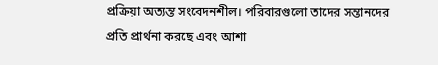প্রক্রিয়া অত্যন্ত সংবেদনশীল। পরিবারগুলো তাদের সন্তানদের প্রতি প্রার্থনা করছে এবং আশা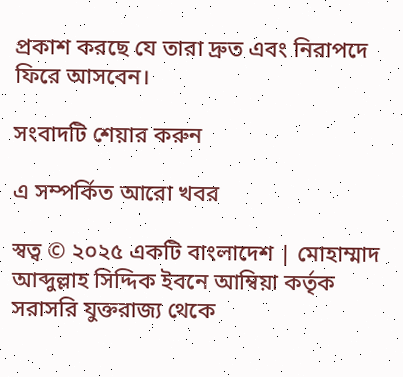প্রকাশ করছে যে তারা দ্রুত এবং নিরাপদে ফিরে আসবেন।

সংবাদটি শেয়ার করুন

এ সম্পর্কিত আরো খবর

স্বত্ব © ২০২৫ একটি বাংলাদেশ | মোহাম্মাদ আব্দুল্লাহ সিদ্দিক ইবনে আম্বিয়া কর্তৃক সরাসরি যুক্তরাজ্য থেকে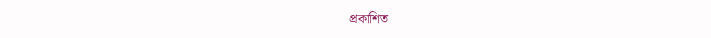প্রকাশিত